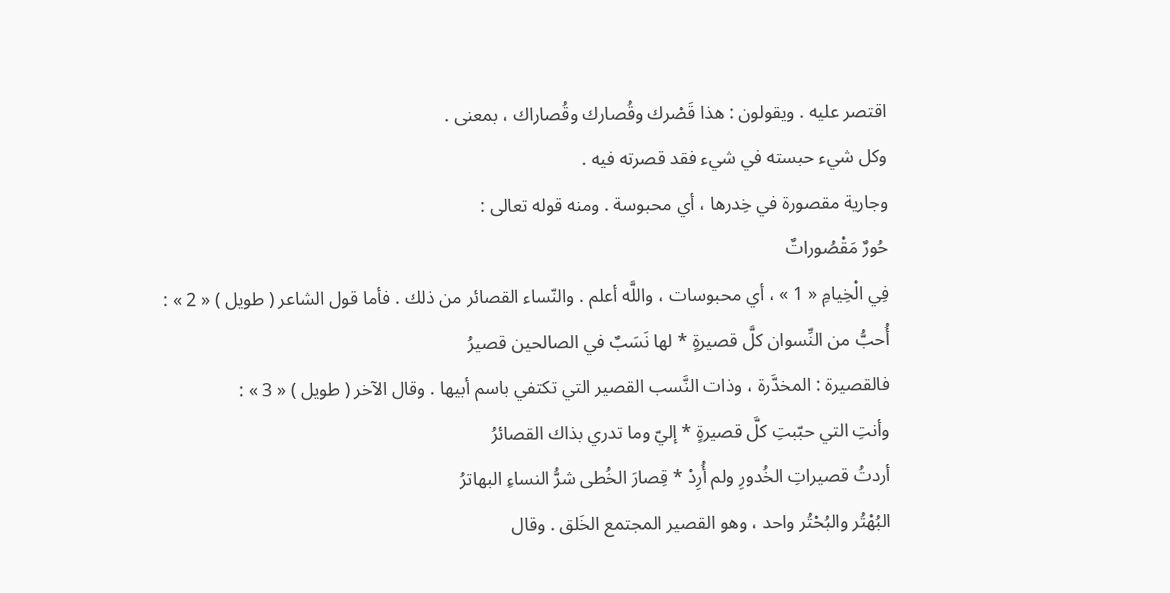اقتصر عليه . ويقولون : هذا قَصْرك وقُصارك وقُصاراك ، بمعنى .
وكل شيء حبسته في شيء فقد قصرته فيه .
وجارية مقصورة في خِدرها ، أي محبوسة . ومنه قوله تعالى :
حُورٌ مَقْصُوراتٌ
فِي الْخِيامِ « 1 » ، أي محبوسات ، واللَّه أعلم . والنّساء القصائر من ذلك . فأما قول الشاعر ( طويل ) « 2 » :
أُحبُّ من النِّسوان كلَّ قصيرةٍ * لها نَسَبٌ في الصالحين قصيرُ
فالقصيرة : المخدَّرة ، وذات النَّسب القصير التي تكتفي باسم أبيها . وقال الآخر ( طويل ) « 3 » :
وأنتِ التي حبّبتِ كلَّ قصيرةٍ * إليّ وما تدري بذاك القصائرُ
أردتُ قصيراتِ الخُدورِ ولم أُرِدْ * قِصارَ الخُطى شرُّ النساءِ البهاترُ
البُهْتُر والبُحْتُر واحد ، وهو القصير المجتمع الخَلق . وقال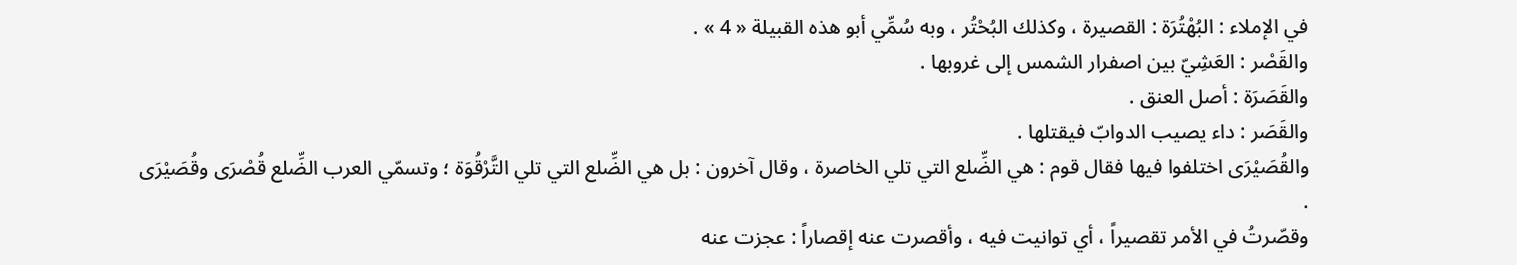في الإملاء : البُهْتُرَة : القصيرة ، وكذلك البُحْتُر ، وبه سُمِّي أبو هذه القبيلة « 4 » .
والقَصْر : العَشِيّ بين اصفرار الشمس إلى غروبها .
والقَصَرَة : أصل العنق .
والقَصَر : داء يصيب الدوابّ فيقتلها .
والقُصَيْرَى اختلفوا فيها فقال قوم : هي الضِّلع التي تلي الخاصرة ، وقال آخرون : بل هي الضِّلع التي تلي التَّرْقُوَة ؛ وتسمّي العرب الضِّلع قُصْرَى وقُصَيْرَى .
وقصّرتُ في الأمر تقصيراً ، أي توانيت فيه ، وأقصرت عنه إقصاراً : عجزت عنه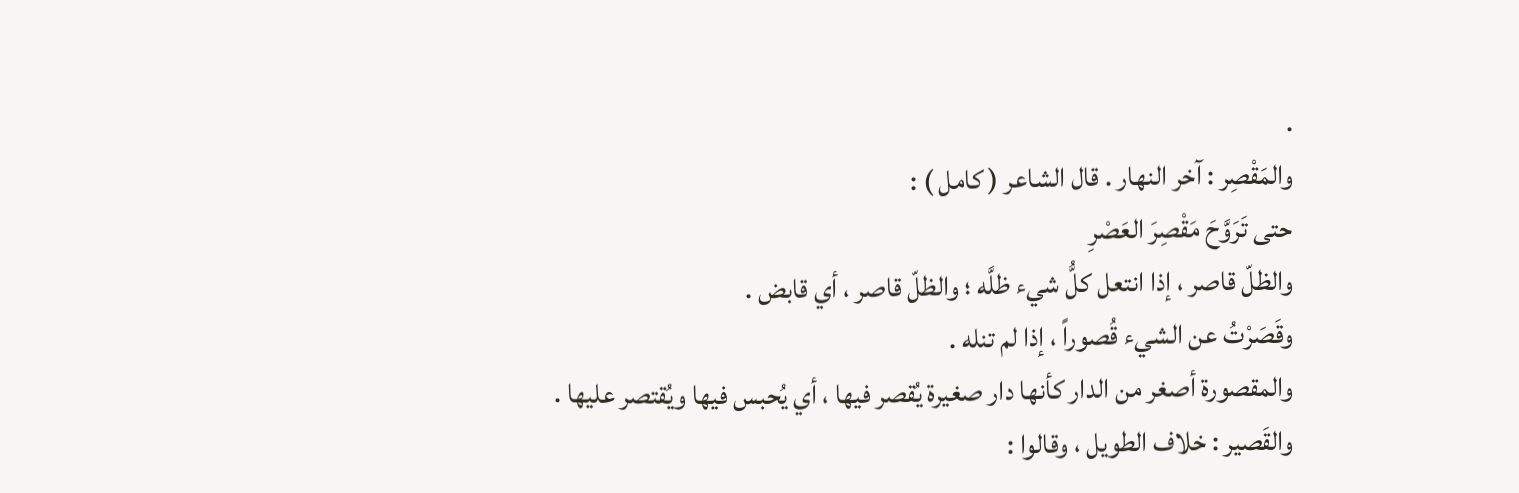.
والمَقْصِر : آخر النهار . قال الشاعر ( كامل ) :
حتى تَرَوَّحَ مَقْصِرَ العَصْرِ
والظلّ قاصر ، إذا انتعل كلُّ شيء ظلَّه ؛ والظلّ قاصر ، أي قابض .
وقَصَرْتُ عن الشيء قُصوراً ، إذا لم تنله .
والمقصورة أصغر من الدار كأنها دار صغيرة يُقصر فيها ، أي يُحبس فيها ويُقتصر عليها .
والقَصير : خلاف الطويل ، وقالوا :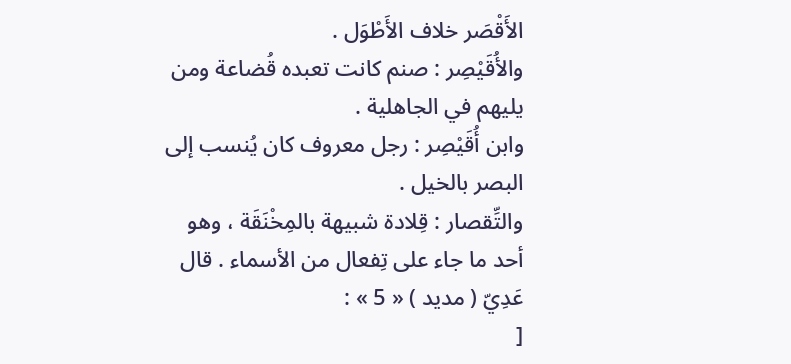الأَقْصَر خلاف الأَطْوَل .
والأُقَيْصِر : صنم كانت تعبده قُضاعة ومن يليهم في الجاهلية .
وابن أُقَيْصِر : رجل معروف كان يُنسب إلى البصر بالخيل .
والتِّقصار : قِلادة شبيهة بالمِخْنَقَة ، وهو أحد ما جاء على تِفعال من الأسماء . قال عَدِيّ ( مديد ) « 5 » :
[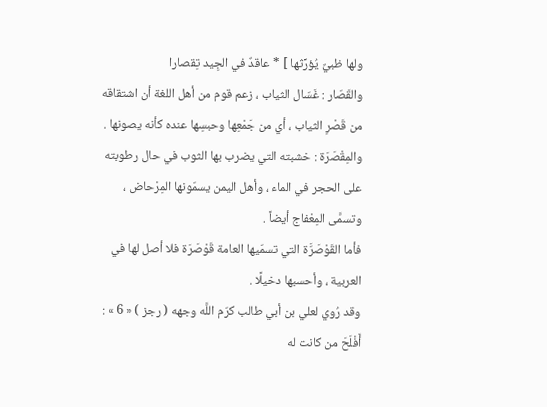ولها ظبيٌ يُؤرِّثها ] * عاقدٌ في الجِيد تِقصارا
والقَصّار : غَسّال الثياب ، زعم قوم من أهل اللغة أن اشتقاقه من قَصْرِ الثياب ، أي من جَمْعِها وحبسِها عنده كأنه يصونها . والمِقْصَرَة : خشبته التي يضرب بها الثوب في حال رطوبته على الحجر في الماء ، وأهل اليمن يسمّونها المِرْحاض ، وتسمَّى المِعْفاج أيضاً .
فأما القَوْصَرَّة التي تسمّيها العامة قَوْصَرَة فلا أصل لها في العربية ، وأحسبها دخيلًا .
وقد رُوي لعلي بن أبي طالب كرّم اللَّه وجهه ( رجز ) « 6 » :
أَفْلَحَ من كانت له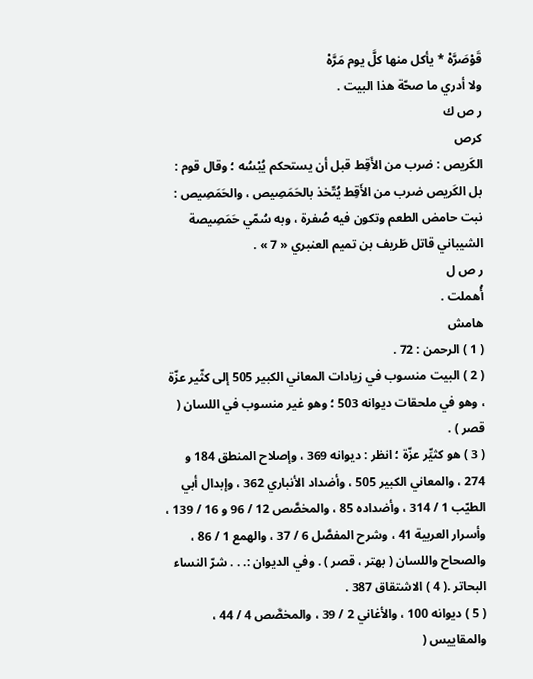قَوْصَرَّهْ * يأكل منها كلَّ يوم مَرَّهْ
ولا أدري ما صحّة هذا البيت .
ر ص ك
كرص
الكَريص : ضرب من الأَقِط قبل أن يستحكم يُبْسُه ؛ وقال قوم : بل الكَريص ضرب من الأَقِط يُتّخذ بالحَمَصِيص ، والحَمَصِيص : نبت حامض الطعم وتكون فيه صُفرة ، وبه سُمّي حَمَصِيصة الشيباني قاتل طَريف بن تميم العنبري « 7 » .
ر ص ل
أُهملت .
هامش
( 1 ) الرحمن : 72 .
( 2 ) البيت منسوب في زيادات المعاني الكبير 505 إلى كثّير عزّة ، وهو في ملحقات ديوانه 503 ؛ وهو غير منسوب في اللسان ( قصر ) .
( 3 ) هو كثيِّر عزّة ؛ انظر : ديوانه 369 ، وإصلاح المنطق 184 و 274 ، والمعاني الكبير 505 ، وأضداد الأنباري 362 ، وإبدال أبي الطيّب 1 / 314 ، وأضداده 85 ، والمخصَّص 12 / 96 و 16 / 139 ، وأسرار العربية 41 ، وشرح المفصَّل 6 / 37 ، والهمع 1 / 86 ، والصحاح واللسان ( بهتر ، قصر ) . وفي الديوان :. . . شرّ النساء البحاتر .( 4 ) الاشتقاق 387 .
( 5 ) ديوانه 100 ، والأغاني 2 / 39 ، والمخصَّص 4 / 44 ، والمقاييس (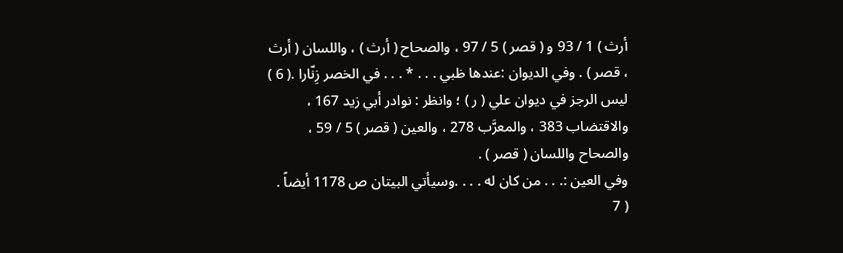أرث ) 1 / 93 و ( قصر ) 5 / 97 ، والصحاح ( أرث ) ، واللسان ( أرث ، قصر ) . وفي الديوان :عندها ظبي . . . * . . . في الخصر زِنّارا .( 6 ) ليس الرجز في ديوان علي ( ر ) ؛ وانظر : نوادر أبي زيد 167 ، والاقتضاب 383 ، والمعرَّب 278 ، والعين ( قصر ) 5 / 59 ، والصحاح واللسان ( قصر ) .
وفي العين :. . . من كان له . . . .وسيأتي البيتان ص 1178 أيضاً .
( 7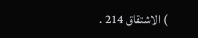) الاشتقاق 214 .